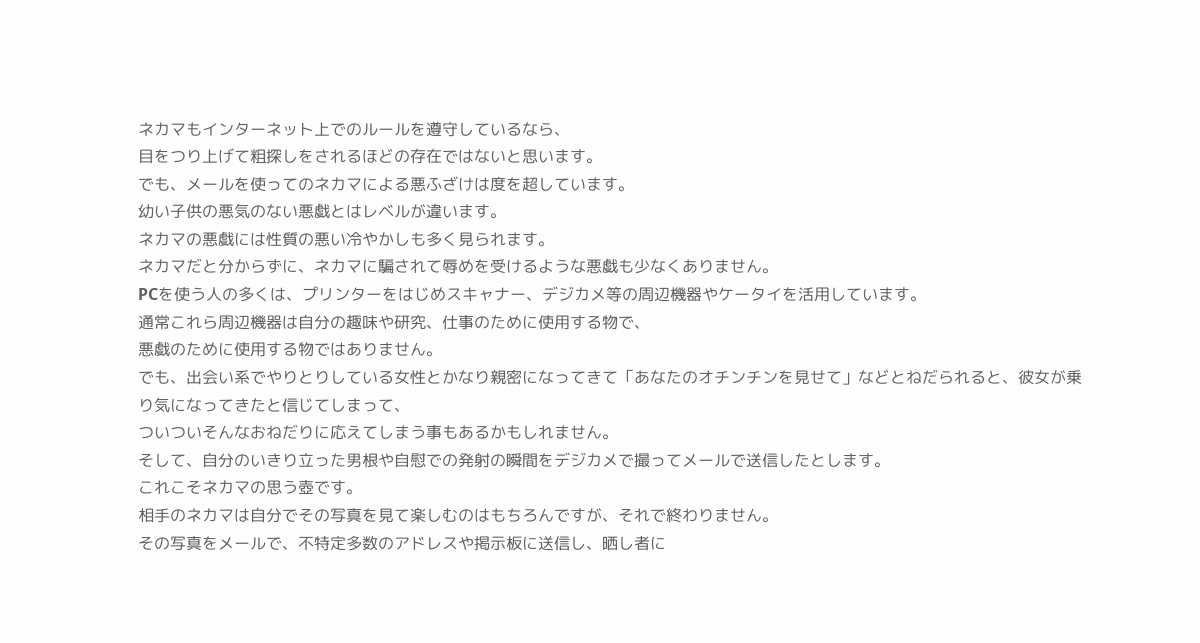ネカマもインターネット上でのルールを遵守しているなら、
目をつり上げて粗探しをされるほどの存在ではないと思います。
でも、メールを使ってのネカマによる悪ふざけは度を超しています。
幼い子供の悪気のない悪戯とはレベルが違います。
ネカマの悪戯には性質の悪い冷やかしも多く見られます。
ネカマだと分からずに、ネカマに騙されて辱めを受けるような悪戯も少なくありません。
PCを使う人の多くは、プリンターをはじめスキャナー、デジカメ等の周辺機器やケータイを活用しています。
通常これら周辺機器は自分の趣味や研究、仕事のために使用する物で、
悪戯のために使用する物ではありません。
でも、出会い系でやりとりしている女性とかなり親密になってきて「あなたのオチンチンを見せて」などとねだられると、彼女が乗り気になってきたと信じてしまって、
ついついそんなおねだりに応えてしまう事もあるかもしれません。
そして、自分のいきり立った男根や自慰での発射の瞬間をデジカメで撮ってメールで送信したとします。
これこそネカマの思う壺です。
相手のネカマは自分でその写真を見て楽しむのはもちろんですが、それで終わりません。
その写真をメールで、不特定多数のアドレスや掲示板に送信し、晒し者に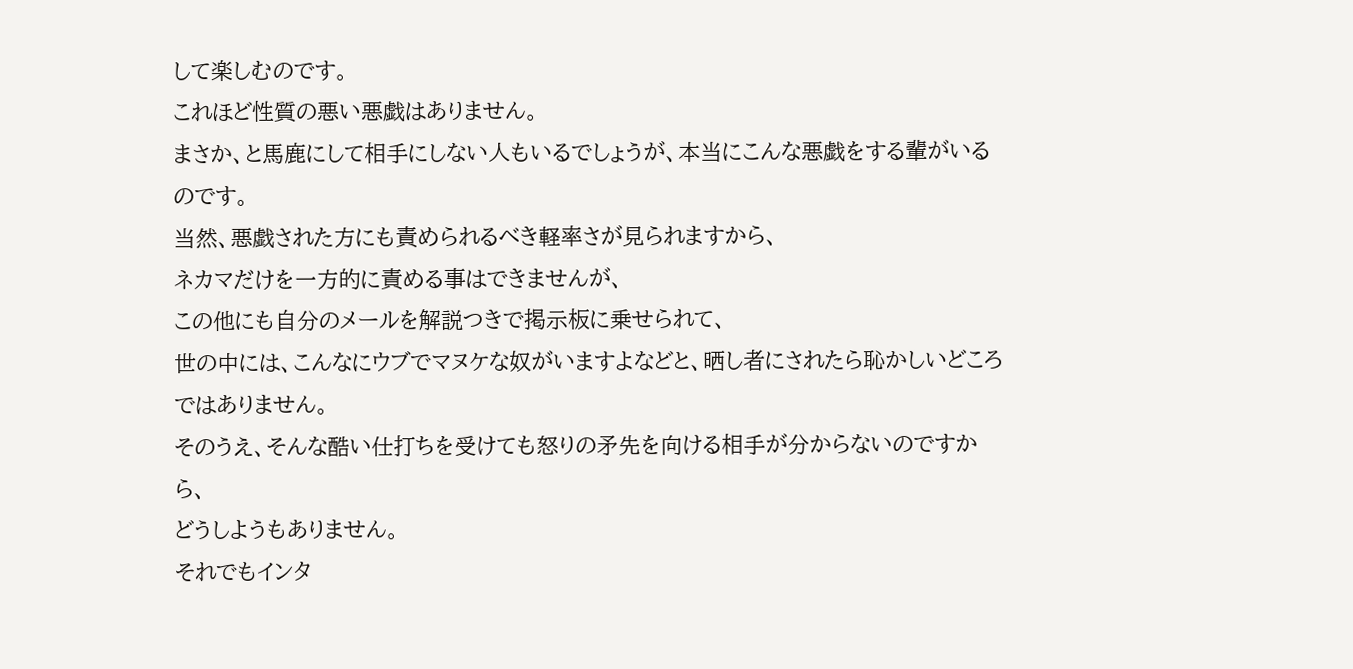して楽しむのです。
これほど性質の悪い悪戯はありません。
まさか、と馬鹿にして相手にしない人もいるでしょうが、本当にこんな悪戯をする輩がいるのです。
当然、悪戯された方にも責められるべき軽率さが見られますから、
ネカマだけを一方的に責める事はできませんが、
この他にも自分のメールを解説つきで掲示板に乗せられて、
世の中には、こんなにウブでマヌケな奴がいますよなどと、晒し者にされたら恥かしいどころではありません。
そのうえ、そんな酷い仕打ちを受けても怒りの矛先を向ける相手が分からないのですから、
どうしようもありません。
それでもインタ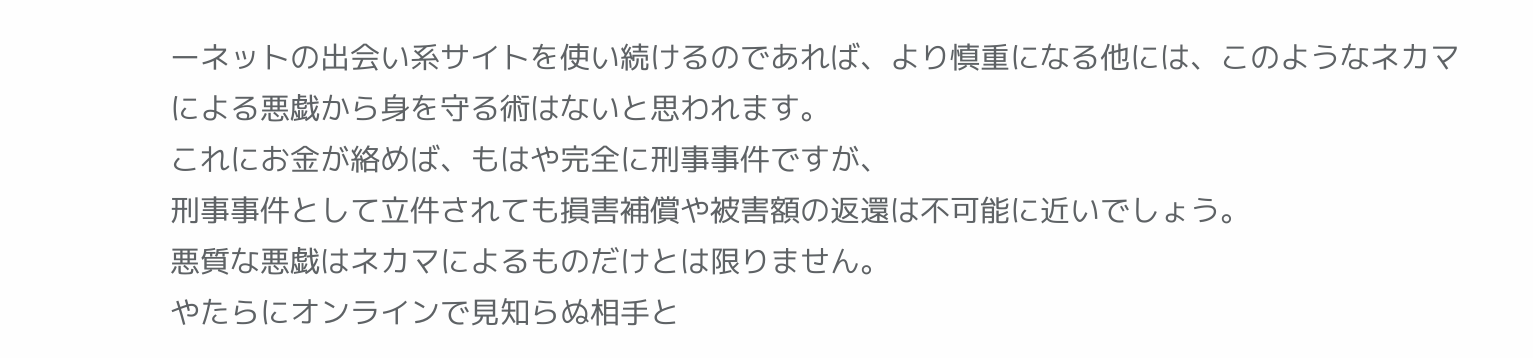ーネットの出会い系サイトを使い続けるのであれば、より慎重になる他には、このようなネカマによる悪戯から身を守る術はないと思われます。
これにお金が絡めば、もはや完全に刑事事件ですが、
刑事事件として立件されても損害補償や被害額の返還は不可能に近いでしょう。
悪質な悪戯はネカマによるものだけとは限りません。
やたらにオンラインで見知らぬ相手と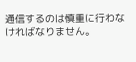通信するのは慎重に行わなければなりません。